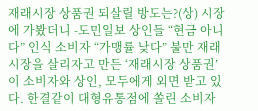재래시장 상품권 되살릴 방도는?(상) 시장에 가봤더니 -도민일보 상인들 “현금 아니다” 인식 소비자 “가맹률 낮다” 불만 재래시장을 살리자고 만든 ‘재래시장 상품권’이 소비자와 상인, 모두에게 외면 받고 있다. 한결같이 대형유통점에 쏠린 소비자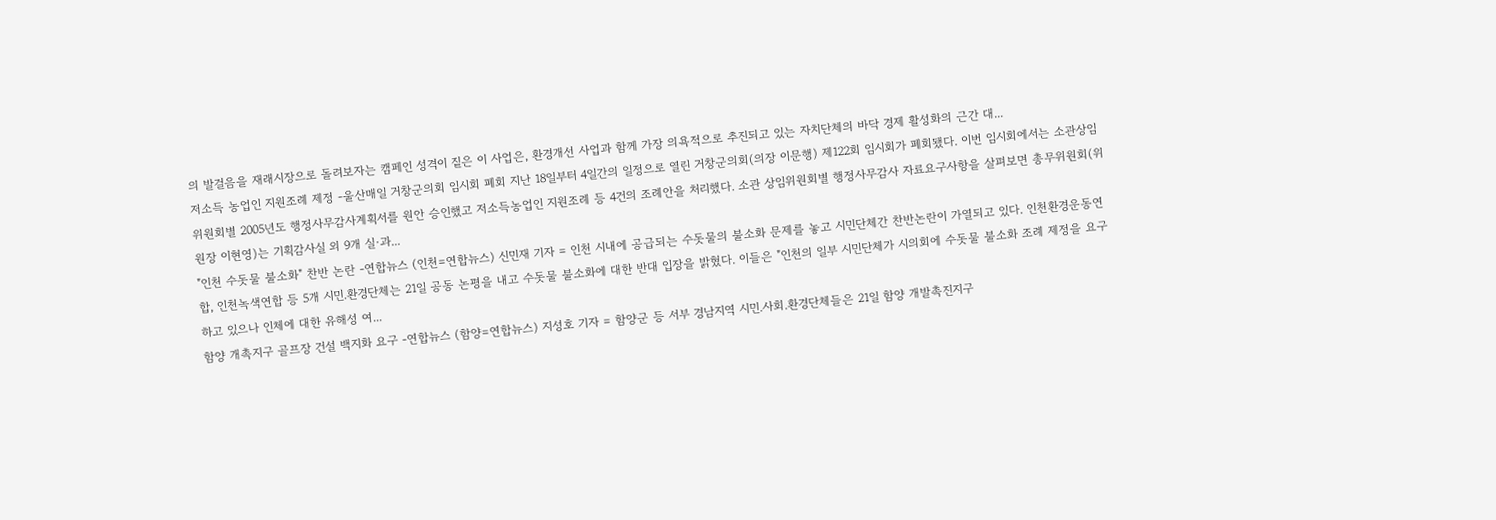의 발걸음을 재래시장으로 돌려보자는 캠페인 성격이 짙은 이 사업은, 환경개선 사업과 함께 가장 의욕적으로 추진되고 있는 자치단체의 바닥 경제 활성화의 근간 대...
저소득 농업인 지원조례 제정 -울산매일 거창군의회 임시회 폐회 지난 18일부터 4일간의 일정으로 열린 거창군의회(의장 이문행) 제122회 임시회가 폐회됐다. 이번 임시회에서는 소관상임위원회별 2005년도 행정사무감사계획서를 원안 승인했고 저소득농업인 지원조례 등 4건의 조례안을 처리했다. 소관 상임위원회별 행정사무감사 자료요구사항을 살펴보면 총무위원회(위원장 이현영)는 기획감사실 외 9개 실·과...
"인천 수돗물 불소화" 찬반 논란 -연합뉴스 (인천=연합뉴스) 신민재 기자 = 인천 시내에 공급되는 수돗물의 불소화 문제를 놓고 시민단체간 찬반논란이 가열되고 있다. 인천환경운동연합, 인천녹색연합 등 5개 시민.환경단체는 21일 공동 논평을 내고 수돗물 불소화에 대한 반대 입장을 밝혔다. 이들은 "인천의 일부 시민단체가 시의회에 수돗물 불소화 조례 제정을 요구하고 있으나 인체에 대한 유해성 여...
함양 개촉지구 골프장 건설 백지화 요구 -연합뉴스 (함양=연합뉴스) 지성호 기자 = 함양군 등 서부 경남지역 시민.사회.환경단체들은 21일 함양 개발촉진지구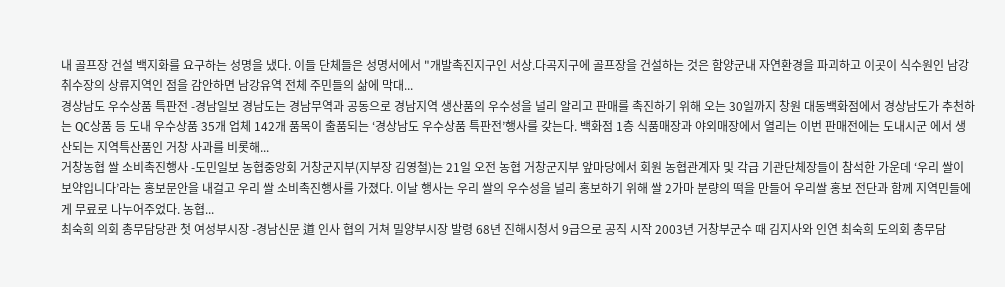내 골프장 건설 백지화를 요구하는 성명을 냈다. 이들 단체들은 성명서에서 "개발촉진지구인 서상.다곡지구에 골프장을 건설하는 것은 함양군내 자연환경을 파괴하고 이곳이 식수원인 남강취수장의 상류지역인 점을 감안하면 남강유역 전체 주민들의 삶에 막대...
경상남도 우수상품 특판전 -경남일보 경남도는 경남무역과 공동으로 경남지역 생산품의 우수성을 널리 알리고 판매를 촉진하기 위해 오는 30일까지 창원 대동백화점에서 경상남도가 추천하는 QC상품 등 도내 우수상품 35개 업체 142개 품목이 출품되는 ‘경상남도 우수상품 특판전’행사를 갖는다. 백화점 1층 식품매장과 야외매장에서 열리는 이번 판매전에는 도내시군 에서 생산되는 지역특산품인 거창 사과를 비롯해...
거창농협 쌀 소비촉진행사 -도민일보 농협중앙회 거창군지부(지부장 김영철)는 21일 오전 농협 거창군지부 앞마당에서 회원 농협관계자 및 각급 기관단체장들이 참석한 가운데 ‘우리 쌀이 보약입니다’라는 홍보문안을 내걸고 우리 쌀 소비촉진행사를 가졌다. 이날 행사는 우리 쌀의 우수성을 널리 홍보하기 위해 쌀 2가마 분량의 떡을 만들어 우리쌀 홍보 전단과 함께 지역민들에게 무료로 나누어주었다. 농협...
최숙희 의회 총무담당관 첫 여성부시장 -경남신문 道 인사 협의 거쳐 밀양부시장 발령 68년 진해시청서 9급으로 공직 시작 2003년 거창부군수 때 김지사와 인연 최숙희 도의회 총무담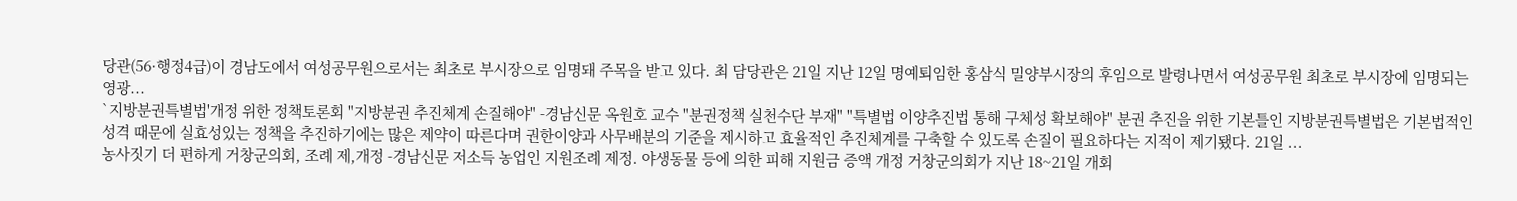당관(56·행정4급)이 경남도에서 여성공무원으로서는 최초로 부시장으로 임명돼 주목을 받고 있다. 최 담당관은 21일 지난 12일 명예퇴임한 홍삼식 밀양부시장의 후임으로 발령나면서 여성공무원 최초로 부시장에 임명되는 영광...
`지방분권특별법'개정 위한 정책토론회 "지방분권 추진체계 손질해야" -경남신문 옥원호 교수 "분권정책 실천수단 부재" "특별법 이양추진법 통해 구체성 확보해야" 분권 추진을 위한 기본틀인 지방분권특별법은 기본법적인 성격 때문에 실효성있는 정책을 추진하기에는 많은 제약이 따른다며 권한이양과 사무배분의 기준을 제시하고 효율적인 추진체계를 구축할 수 있도록 손질이 필요하다는 지적이 제기됐다. 21일 ...
농사짓기 더 편하게 거창군의회, 조례 제,개정 -경남신문 저소득 농업인 지원조례 제정. 야생동물 등에 의한 피해 지원금 증액 개정 거창군의회가 지난 18~21일 개회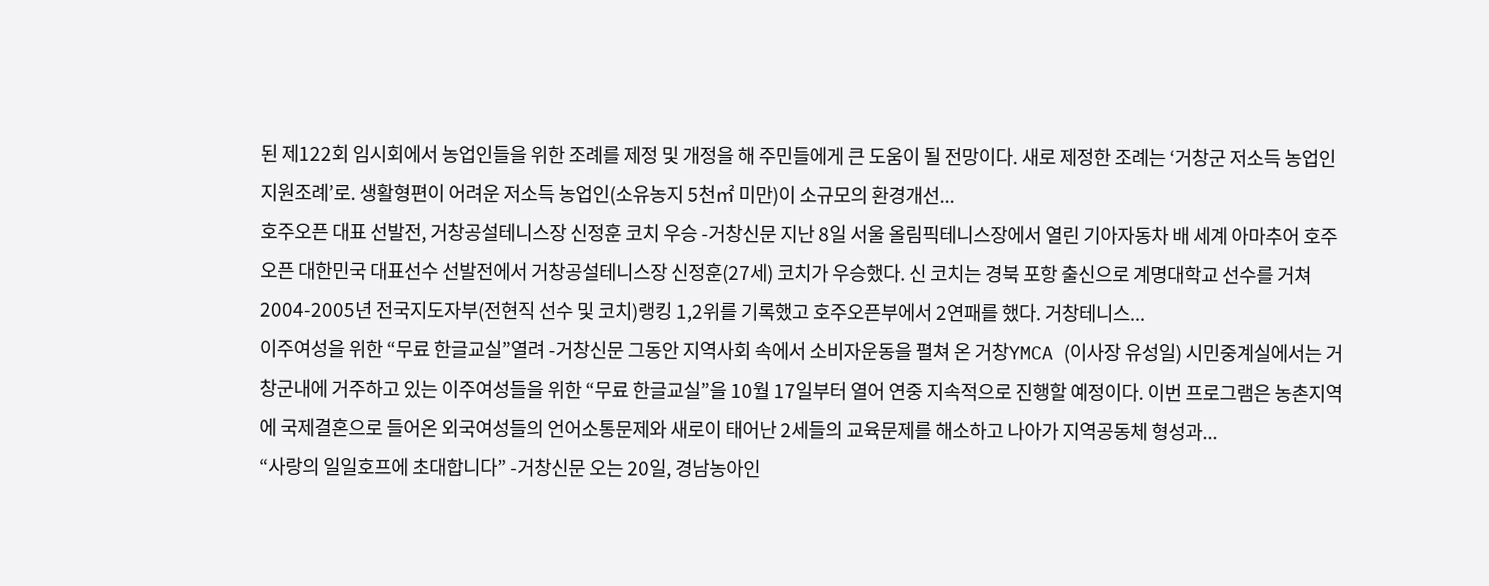된 제122회 임시회에서 농업인들을 위한 조례를 제정 및 개정을 해 주민들에게 큰 도움이 될 전망이다. 새로 제정한 조례는 ‘거창군 저소득 농업인 지원조례’로. 생활형편이 어려운 저소득 농업인(소유농지 5천㎡ 미만)이 소규모의 환경개선...
호주오픈 대표 선발전, 거창공설테니스장 신정훈 코치 우승 -거창신문 지난 8일 서울 올림픽테니스장에서 열린 기아자동차 배 세계 아마추어 호주오픈 대한민국 대표선수 선발전에서 거창공설테니스장 신정훈(27세) 코치가 우승했다. 신 코치는 경북 포항 출신으로 계명대학교 선수를 거쳐 2004-2005년 전국지도자부(전현직 선수 및 코치)랭킹 1,2위를 기록했고 호주오픈부에서 2연패를 했다. 거창테니스...
이주여성을 위한 “무료 한글교실”열려 -거창신문 그동안 지역사회 속에서 소비자운동을 펼쳐 온 거창YMCA (이사장 유성일) 시민중계실에서는 거창군내에 거주하고 있는 이주여성들을 위한 “무료 한글교실”을 10월 17일부터 열어 연중 지속적으로 진행할 예정이다. 이번 프로그램은 농촌지역에 국제결혼으로 들어온 외국여성들의 언어소통문제와 새로이 태어난 2세들의 교육문제를 해소하고 나아가 지역공동체 형성과...
“사랑의 일일호프에 초대합니다” -거창신문 오는 20일, 경남농아인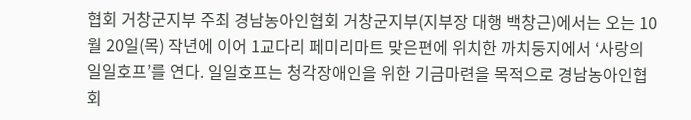협회 거창군지부 주최 경남농아인협회 거창군지부(지부장 대행 백창근)에서는 오는 10월 20일(목) 작년에 이어 1교다리 페미리마트 맞은편에 위치한 까치둥지에서 ‘사랑의 일일호프’를 연다. 일일호프는 청각장애인을 위한 기금마련을 목적으로 경남농아인협회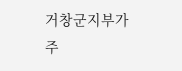거창군지부가 주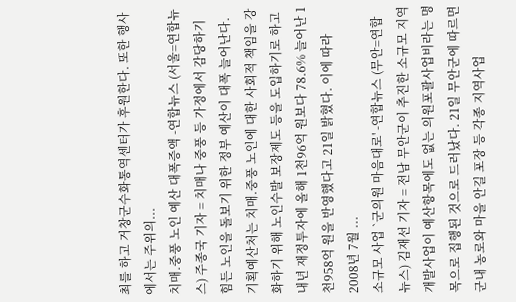최를 하고 거창군수화통역센터가 후원한다. 또한 행사에서는 주위의...
치매.중풍 노인 예산 대폭증액 -연합뉴스 (서울=연합뉴스) 주종국 기자 = 치매나 중풍 등 가정에서 감당하기 힘든 노인을 돌보기 위한 정부 예산이 대폭 늘어난다. 기획예산처는 치매.중풍 노인에 대한 사회적 책임을 강화하기 위해 노인수발 보장제도 등을 도입하기로 하고 내년 재정투자에 올해 1천96억 원보다 78.6% 늘어난 1천958억 원을 반영했다고 21일 밝혔다. 이에 따라 2008년 7월 ...
소규모 사업 `군의원 마음대로' -연합뉴스 (무안=연합뉴스) 김재선 기자 = 전남 무안군이 추진한 소규모 지역개발사업이 예산항목에도 없는 의원포괄사업비라는 명목으로 집행된 것으로 드러났다. 21일 무안군에 따르면 군내 농로와 마을 안길 포장 등 각종 지역사업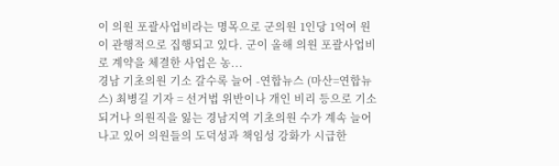이 의원 포괄사업비라는 명목으로 군의원 1인당 1억여 원이 관행적으로 집행되고 있다. 군이 올해 의원 포괄사업비로 계약을 체결한 사업은 농...
경남 기초의원 기소 갈수록 늘어 -연합뉴스 (마산=연합뉴스) 최병길 기자 = 선거법 위반이나 개인 비리 등으로 기소되거나 의원직을 잃는 경남지역 기초의원 수가 계속 늘어나고 있어 의원들의 도덕성과 책임성 강화가 시급한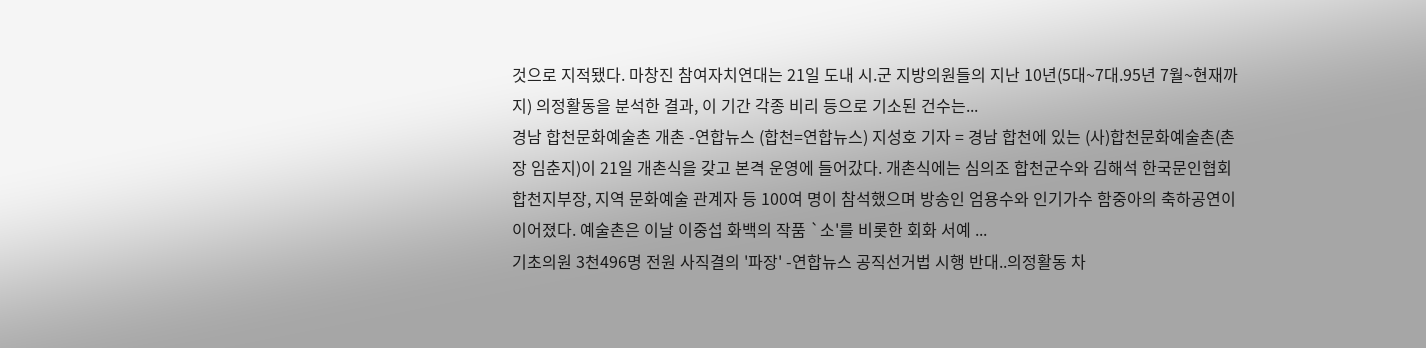것으로 지적됐다. 마창진 참여자치연대는 21일 도내 시.군 지방의원들의 지난 10년(5대~7대.95년 7월~현재까지) 의정활동을 분석한 결과, 이 기간 각종 비리 등으로 기소된 건수는...
경남 합천문화예술촌 개촌 -연합뉴스 (합천=연합뉴스) 지성호 기자 = 경남 합천에 있는 (사)합천문화예술촌(촌장 임춘지)이 21일 개촌식을 갖고 본격 운영에 들어갔다. 개촌식에는 심의조 합천군수와 김해석 한국문인협회 합천지부장, 지역 문화예술 관계자 등 100여 명이 참석했으며 방송인 엄용수와 인기가수 함중아의 축하공연이 이어졌다. 예술촌은 이날 이중섭 화백의 작품 `소'를 비롯한 회화 서예 ...
기초의원 3천496명 전원 사직결의 '파장' -연합뉴스 공직선거법 시행 반대..의정활동 차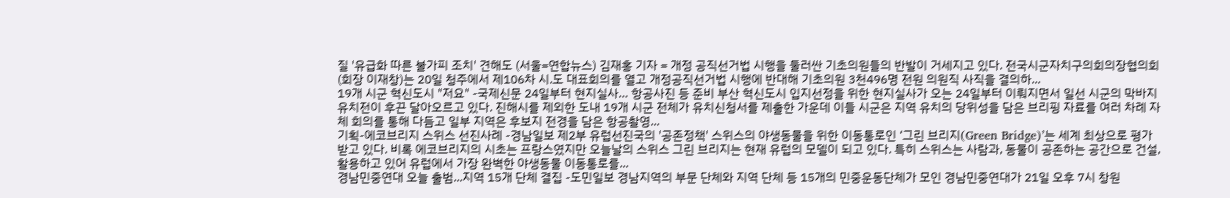질 '유급화 따른 불가피 조치' 견해도 (서울=연합뉴스) 김재홍 기자 = 개정 공직선거법 시행을 둘러싼 기초의원들의 반발이 거세지고 있다. 전국시군자치구의회의장협의회(회장 이재창)는 20일 청주에서 제106차 시.도 대표회의를 열고 개정공직선거법 시행에 반대해 기초의원 3천496명 전원 의원직 사직을 결의하...
19개 시군 혁신도시 "저요" -국제신문 24일부터 현지실사… 항공사진 등 준비 부산 혁신도시 입지선정을 위한 현지실사가 오는 24일부터 이뤄지면서 일선 시군의 막바지 유치전이 후끈 달아오르고 있다. 진해시를 제외한 도내 19개 시군 전체가 유치신청서를 제출한 가운데 이들 시군은 지역 유치의 당위성을 담은 브리핑 자료를 여러 차례 자체 회의를 통해 다듬고 일부 지역은 후보지 전경을 담은 항공촬영...
기획-에코브리지 스위스 선진사례 -경남일보 제2부 유럽선진국의 '공존정책' 스위스의 야생동물을 위한 이동통로인 ‘그린 브리지(Green Bridge)’는 세계 최상으로 평가받고 있다. 비록 에코브리지의 시초는 프랑스였지만 오늘날의 스위스 그린 브리지는 현재 유럽의 모델이 되고 있다. 특히 스위스는 사람과, 동물이 공존하는 공간으로 건설, 활용하고 있어 유럽에서 가장 완벽한 야생동물 이동통로를...
경남민중연대 오늘 출범...지역 15개 단체 결집 -도민일보 경남지역의 부문 단체와 지역 단체 등 15개의 민중운동단체가 모인 경남민중연대가 21일 오후 7시 창원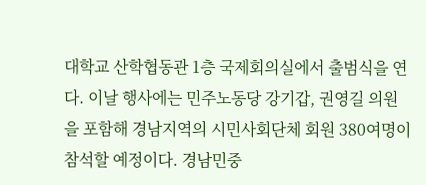대학교 산학협동관 1층 국제회의실에서 출범식을 연다. 이날 행사에는 민주노동당 강기갑, 권영길 의원을 포함해 경남지역의 시민사회단체 회원 380여명이 참석할 예정이다. 경남민중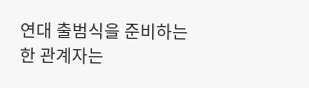연대 출범식을 준비하는 한 관계자는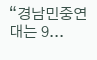“경남민중연대는 9...